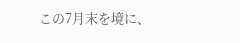この7月末を境に、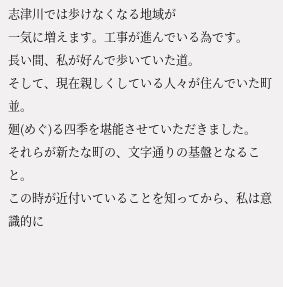志津川では歩けなくなる地域が
一気に増えます。工事が進んでいる為です。
長い間、私が好んで歩いていた道。
そして、現在親しくしている人々が住んでいた町並。
廻(めぐ)る四季を堪能させていただきました。
それらが新たな町の、文字通りの基盤となること。
この時が近付いていることを知ってから、私は意識的に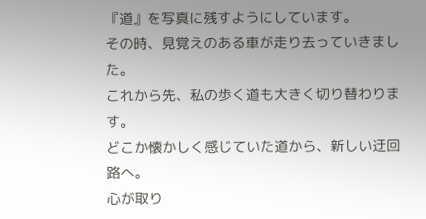『道』を写真に残すようにしています。
その時、見覚えのある車が走り去っていきました。
これから先、私の歩く道も大きく切り替わります。
どこか懐かしく感じていた道から、新しい迂回路へ。
心が取り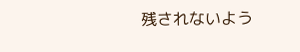残されないよう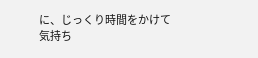に、じっくり時間をかけて
気持ち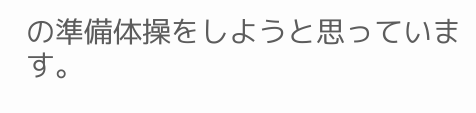の準備体操をしようと思っています。